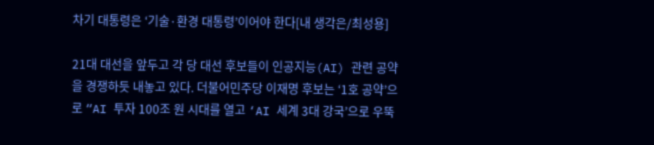차기 대통령은 ‘기술·환경 대통령’이어야 한다[내 생각은/최성용]

21대 대선을 앞두고 각 당 대선 후보들이 인공지능(AI) 관련 공약을 경쟁하듯 내놓고 있다. 더불어민주당 이재명 후보는 ‘1호 공약’으로 “AI 투자 100조 원 시대를 열고 ‘AI 세계 3대 강국’으로 우뚝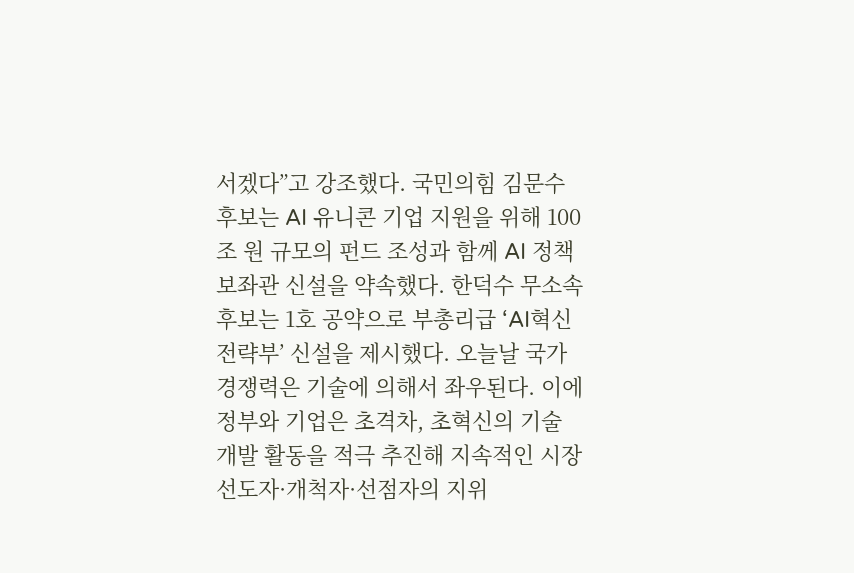서겠다”고 강조했다. 국민의힘 김문수 후보는 AI 유니콘 기업 지원을 위해 100조 원 규모의 펀드 조성과 함께 AI 정책 보좌관 신설을 약속했다. 한덕수 무소속 후보는 1호 공약으로 부총리급 ‘AI혁신전략부’ 신설을 제시했다. 오늘날 국가경쟁력은 기술에 의해서 좌우된다. 이에 정부와 기업은 초격차, 초혁신의 기술 개발 활동을 적극 추진해 지속적인 시장 선도자·개척자·선점자의 지위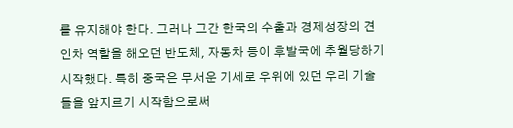를 유지해야 한다. 그러나 그간 한국의 수출과 경제성장의 견인차 역할을 해오던 반도체, 자동차 등이 후발국에 추월당하기 시작했다. 특히 중국은 무서운 기세로 우위에 있던 우리 기술들을 앞지르기 시작함으로써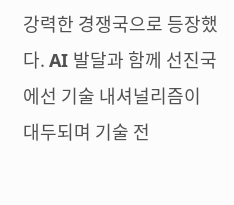강력한 경쟁국으로 등장했다. AI 발달과 함께 선진국에선 기술 내셔널리즘이 대두되며 기술 전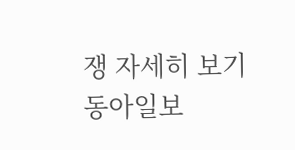쟁 자세히 보기
동아일보